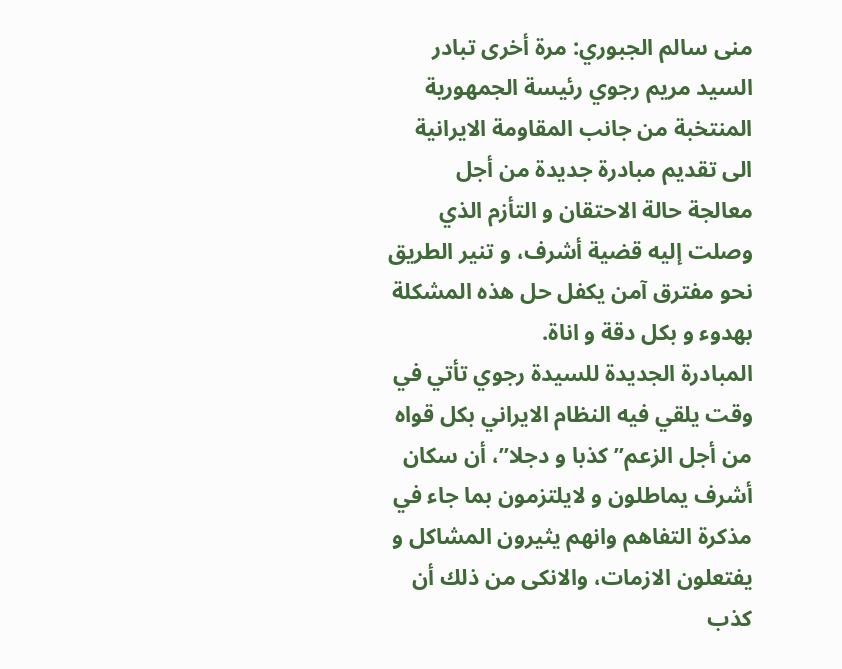منى سالم الجبوري: مرة أخرى تبادر السيد مريم رجوي رئيسة الجمهورية المنتخبة من جانب المقاومة الايرانية الى تقديم مبادرة جديدة من أجل معالجة حالة الاحتقان و التأزم الذي وصلت إليه قضية أشرف، و تنير الطريق نحو مفترق آمن يکفل حل هذه المشکلة بهدوء و بکل دقة و اناة.
المبادرة الجديدة للسيدة رجوي تأتي في وقت يلقي فيه النظام الايراني بکل قواه من أجل الزعم”کذبا و دجلا”، أن سکان أشرف يماطلون و لايلتزمون بما جاء في مذکرة التفاهم وانهم يثيرون المشاکل و يفتعلون الازمات، والانکى من ذلك أن کذب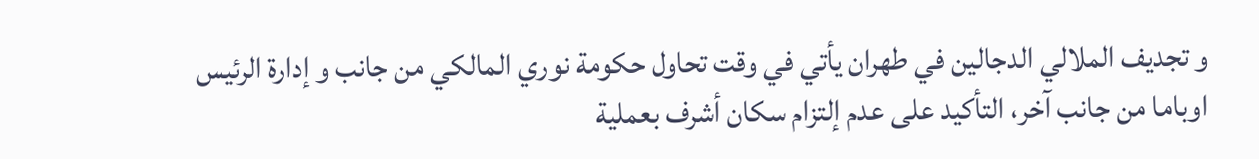و تجديف الملالي الدجالين في طهران يأتي في وقت تحاول حکومة نوري المالکي من جانب و إدارة الرئيس اوباما من جانب آخر، التأکيد على عدم إلتزام سکان أشرف بعملية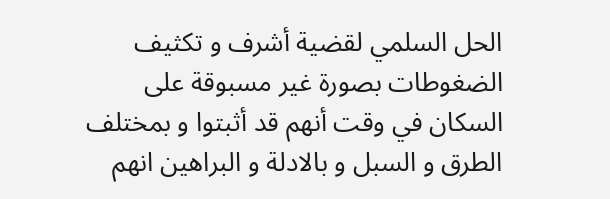الحل السلمي لقضية أشرف و تکثيف الضغوطات بصورة غير مسبوقة على السکان في وقت أنهم قد أثبتوا و بمختلف الطرق و السبل و بالادلة و البراهين انهم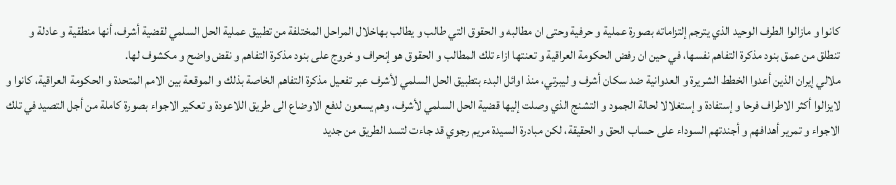کانوا و مازالوا الطرف الوحيد الذي يترجم إلتزاماته بصورة عملية و حرفية وحتى ان مطالبه و الحقوق التي طالب و يطالب بهاخلال المراحل المختلفة من تطبيق عملية الحل السلمي لقضية أشرف، أنها منطقية و عادلة و تنطلق من عمق بنود مذکرة التفاهم نفسها، في حين ان رفض الحکومة العراقية و تعنتها ازاء تلك المطالب و الحقوق هو إنحراف و خروج على بنود مذکرة التفاهم و نقض واضح و مکشوف لها.
ملالي إيران الذين أعدوا الخطط الشريرة و العدوانية ضد سکان أشرف و ليبرتي، منذ اوائل البدء بتطبيق الحل السلمي لأشرف عبر تفعيل مذکرة التفاهم الخاصة بذلك و الموقعة بين الامم المتحدة و الحکومة العراقية، کانوا و لايزالوا أکثر الاطراف فرحا و إستفادة و إستغلالا لحالة الجمود و التشنج الذي وصلت إليها قضية الحل السلمي لأشرف، وهم يسعون لدفع الاوضاع الى طريق اللاعودة و تعکير الاجواء بصورة کاملة من أجل التصيد في تلك الاجواء و تمرير أهدافهم و أجندتهم السوداء على حساب الحق و الحقيقة، لکن مبادرة السيدة مريم رجوي قد جاءت لتسد الطريق من جديد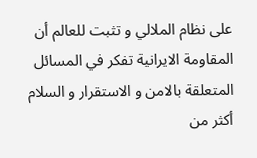على نظام الملالي و تثبت للعالم أن المقاومة الايرانية تفکر في المسائل المتعلقة بالامن و الاستقرار و السلام أکثر من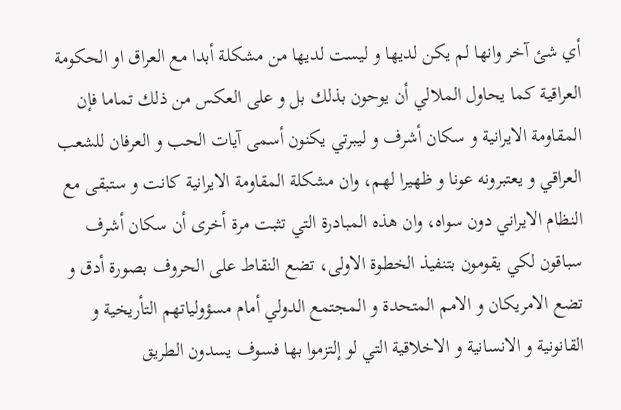أي شئ آخر وانها لم يکن لديها و ليست لديها من مشکلة أبدا مع العراق او الحکومة العراقية کما يحاول الملالي أن يوحون بذلك بل و على العکس من ذلك تماما فإن المقاومة الايرانية و سکان أشرف و ليبرتي يکنون أسمى آيات الحب و العرفان للشعب العراقي و يعتبرونه عونا و ظهيرا لهم، وان مشکلة المقاومة الايرانية کانت و ستبقى مع النظام الايراني دون سواه، وان هذه المبادرة التي تثبت مرة أخرى أن سکان أشرف سباقون لکي يقومون بتنفيذ الخطوة الاولى، تضع النقاط على الحروف بصورة أدق و تضع الامريکان و الامم المتحدة و المجتمع الدولي أمام مسؤولياتهم التأريخية و القانونية و الانسانية و الاخلاقية التي لو إلتزموا بها فسوف يسدون الطريق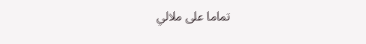تماما على ملالي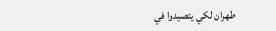طهران لکي يتصيدوا في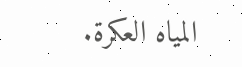المياه العکرة.